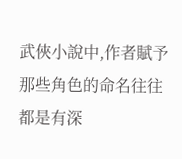武俠小說中,作者賦予那些角色的命名往往都是有深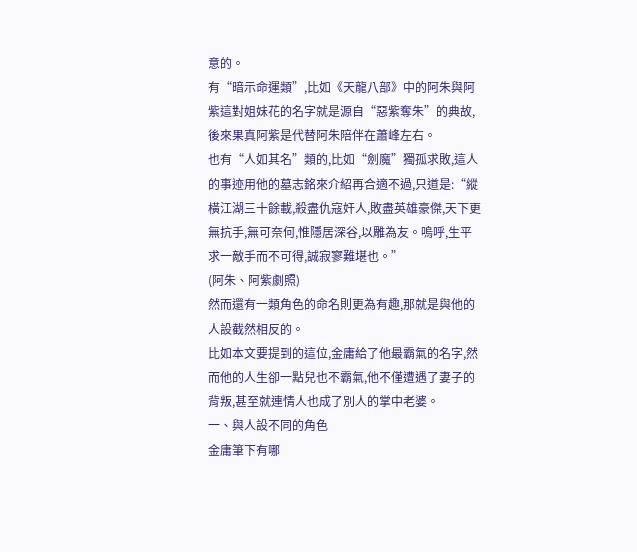意的。
有“暗示命運類”,比如《天龍八部》中的阿朱與阿紫這對姐妹花的名字就是源自“惡紫奪朱”的典故,後來果真阿紫是代替阿朱陪伴在蕭峰左右。
也有“人如其名”類的,比如“劍魔”獨孤求敗,這人的事迹用他的墓志銘來介紹再合適不過,只道是:“縱橫江湖三十餘載,殺盡仇寇奸人,敗盡英雄豪傑,天下更無抗手,無可奈何,惟隱居深谷,以雕為友。嗚呼,生平求一敵手而不可得,誠寂寥難堪也。”
(阿朱、阿紫劇照)
然而還有一類角色的命名則更為有趣,那就是與他的人設截然相反的。
比如本文要提到的這位,金庸給了他最霸氣的名字,然而他的人生卻一點兒也不霸氣,他不僅遭遇了妻子的背叛,甚至就連情人也成了別人的掌中老婆。
一、與人設不同的角色
金庸筆下有哪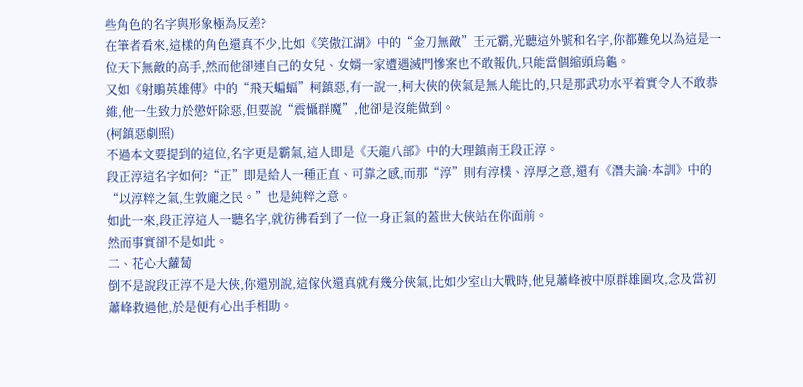些角色的名字與形象極為反差?
在筆者看來,這樣的角色還真不少,比如《笑傲江湖》中的“金刀無敵”王元霸,光聽這外號和名字,你都難免以為這是一位天下無敵的高手,然而他卻連自己的女兒、女婿一家遭遇滅門慘案也不敢報仇,只能當個縮頭烏龜。
又如《射鵰英雄傳》中的“飛天蝙蝠”柯鎮惡,有一說一,柯大俠的俠氣是無人能比的,只是那武功水平着實令人不敢恭維,他一生致力於懲奸除惡,但要說“震懾群魔”,他卻是沒能做到。
(柯鎮惡劇照)
不過本文要提到的這位,名字更是霸氣,這人即是《天龍八部》中的大理鎮南王段正淳。
段正淳這名字如何?“正”即是給人一種正直、可靠之感,而那“淳”則有淳樸、淳厚之意,還有《潛夫論·本訓》中的“以淳粹之氣,生敦龐之民。”也是純粹之意。
如此一來,段正淳這人一聽名字,就彷彿看到了一位一身正氣的蓋世大俠站在你面前。
然而事實卻不是如此。
二、花心大蘿蔔
倒不是說段正淳不是大俠,你還別說,這傢伙還真就有幾分俠氣,比如少室山大戰時,他見蕭峰被中原群雄圍攻,念及當初蕭峰救過他,於是便有心出手相助。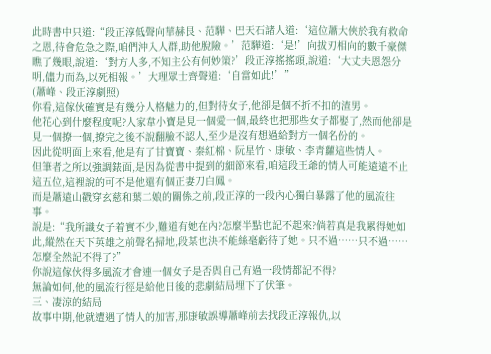此時書中只道:“段正淳低聲向華赫艮、范驊、巴天石諸人道:‘這位蕭大俠於我有救命之恩,待會危急之際,咱們沖入人群,助他脫險。’范驊道:‘是!’向拔刃相向的數千豪傑瞧了幾眼,說道:‘對方人多,不知主公有何妙策?’段正淳搖搖頭,說道:‘大丈夫恩怨分明,儘力而為,以死相報。’大理眾士齊聲道:‘自當如此!’”
(蕭峰、段正淳劇照)
你看,這傢伙確實是有幾分人格魅力的,但對待女子,他卻是個不折不扣的渣男。
他花心到什麼程度呢?人家韋小寶是見一個愛一個,最終也把那些女子都娶了,然而他卻是見一個撩一個,撩完之後不說翻臉不認人,至少是沒有想過給對方一個名份的。
因此從明面上來看,他是有了甘寶寶、秦紅棉、阮星竹、康敏、李青蘿這些情人。
但筆者之所以強調錶面,是因為從書中提到的細節來看,咱這段王爺的情人可能遠遠不止這五位,這裡說的可不是他還有個正妻刀白鳳。
而是蕭遠山戳穿玄慈和葉二娘的關係之前,段正淳的一段內心獨白暴露了他的風流往事。
說是:“我所識女子着實不少,難道有她在內?怎麼半點也記不起來?倘若真是我累得她如此,縱然在天下英雄之前聲名掃地,段某也決不能絲毫虧待了她。只不過……只不過……怎麼全然記不得了?”
你說這傢伙得多風流才會連一個女子是否與自己有過一段情都記不得?
無論如何,他的風流行徑是給他日後的悲劇結局埋下了伏筆。
三、凄涼的結局
故事中期,他就遭遇了情人的加害,那康敏誤導蕭峰前去找段正淳報仇,以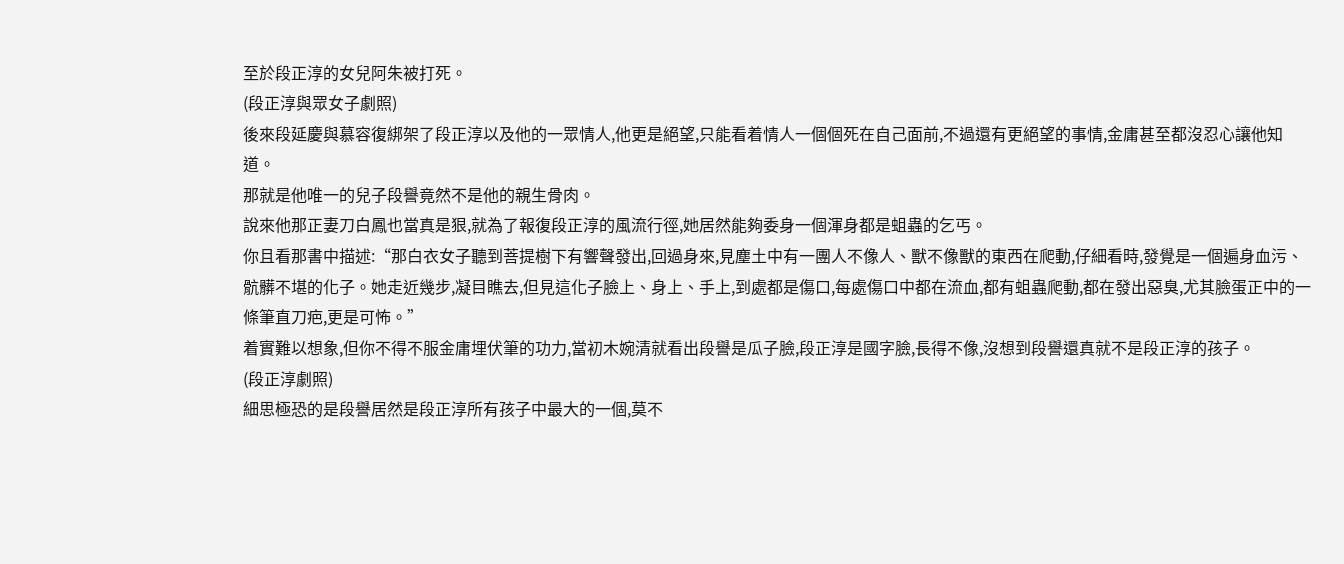至於段正淳的女兒阿朱被打死。
(段正淳與眾女子劇照)
後來段延慶與慕容復綁架了段正淳以及他的一眾情人,他更是絕望,只能看着情人一個個死在自己面前,不過還有更絕望的事情,金庸甚至都沒忍心讓他知道。
那就是他唯一的兒子段譽竟然不是他的親生骨肉。
說來他那正妻刀白鳳也當真是狠,就為了報復段正淳的風流行徑,她居然能夠委身一個渾身都是蛆蟲的乞丐。
你且看那書中描述:“那白衣女子聽到菩提樹下有響聲發出,回過身來,見塵土中有一團人不像人、獸不像獸的東西在爬動,仔細看時,發覺是一個遍身血污、骯髒不堪的化子。她走近幾步,凝目瞧去,但見這化子臉上、身上、手上,到處都是傷口,每處傷口中都在流血,都有蛆蟲爬動,都在發出惡臭,尤其臉蛋正中的一條筆直刀疤,更是可怖。”
着實難以想象,但你不得不服金庸埋伏筆的功力,當初木婉清就看出段譽是瓜子臉,段正淳是國字臉,長得不像,沒想到段譽還真就不是段正淳的孩子。
(段正淳劇照)
細思極恐的是段譽居然是段正淳所有孩子中最大的一個,莫不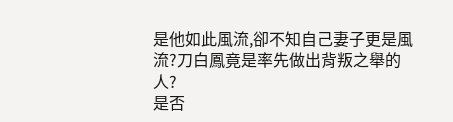是他如此風流,卻不知自己妻子更是風流?刀白鳳竟是率先做出背叛之舉的人?
是否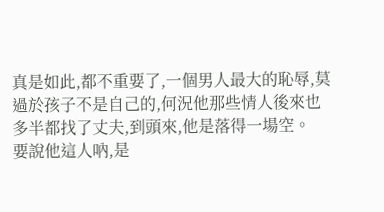真是如此,都不重要了,一個男人最大的恥辱,莫過於孩子不是自己的,何況他那些情人後來也多半都找了丈夫,到頭來,他是落得一場空。
要說他這人吶,是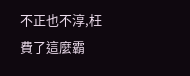不正也不淳,枉費了這麼霸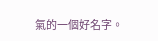氣的一個好名字。